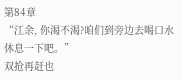第84章
“江余, 你渴不渴?咱们到旁边去喝口水休息一下吧。”
双抢再赶也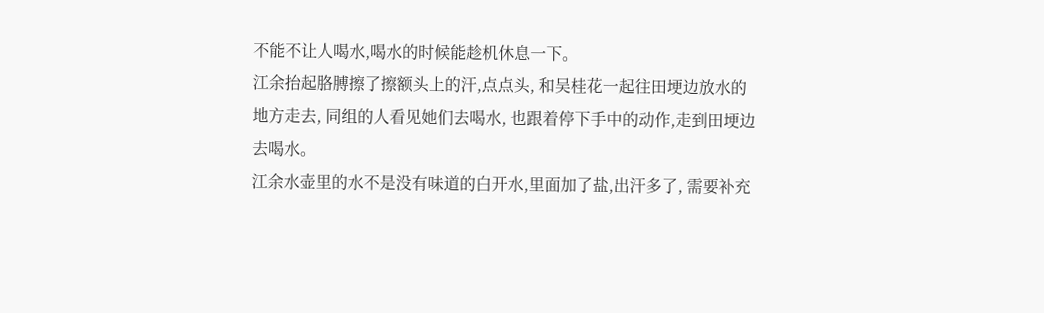不能不让人喝水,喝水的时候能趁机休息一下。
江余抬起胳膊擦了擦额头上的汗,点点头, 和吴桂花一起往田埂边放水的地方走去, 同组的人看见她们去喝水, 也跟着停下手中的动作,走到田埂边去喝水。
江余水壶里的水不是没有味道的白开水,里面加了盐,出汗多了, 需要补充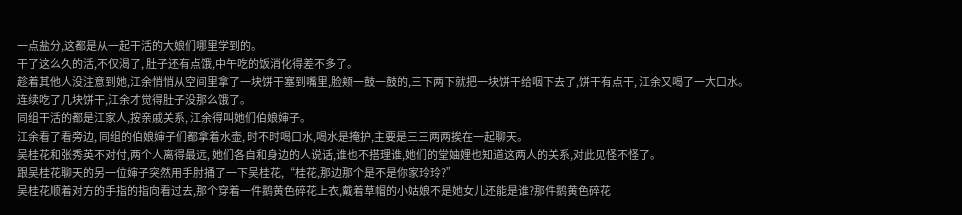一点盐分,这都是从一起干活的大娘们哪里学到的。
干了这么久的活,不仅渴了, 肚子还有点饿,中午吃的饭消化得差不多了。
趁着其他人没注意到她,江余悄悄从空间里拿了一块饼干塞到嘴里,脸颊一鼓一鼓的,三下两下就把一块饼干给咽下去了,饼干有点干, 江余又喝了一大口水。
连续吃了几块饼干,江余才觉得肚子没那么饿了。
同组干活的都是江家人,按亲戚关系, 江余得叫她们伯娘婶子。
江余看了看旁边, 同组的伯娘婶子们都拿着水壶, 时不时喝口水,喝水是掩护,主要是三三两两挨在一起聊天。
吴桂花和张秀英不对付,两个人离得最远, 她们各自和身边的人说话,谁也不搭理谁,她们的堂妯娌也知道这两人的关系,对此见怪不怪了。
跟吴桂花聊天的另一位婶子突然用手肘捅了一下吴桂花,“桂花,那边那个是不是你家玲玲?”
吴桂花顺着对方的手指的指向看过去,那个穿着一件鹅黄色碎花上衣,戴着草帽的小姑娘不是她女儿还能是谁?那件鹅黄色碎花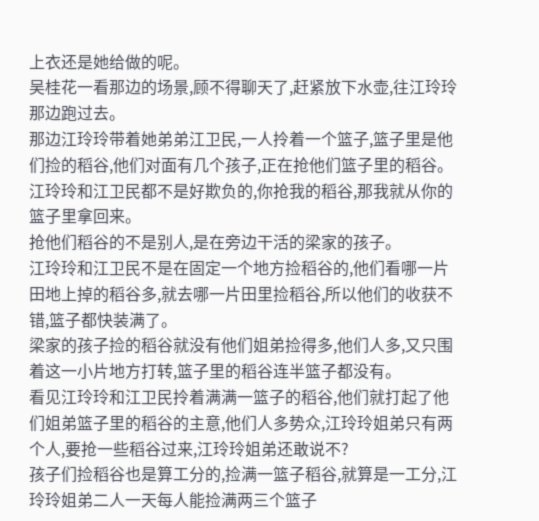上衣还是她给做的呢。
吴桂花一看那边的场景,顾不得聊天了,赶紧放下水壶,往江玲玲那边跑过去。
那边江玲玲带着她弟弟江卫民,一人拎着一个篮子,篮子里是他们捡的稻谷,他们对面有几个孩子,正在抢他们篮子里的稻谷。
江玲玲和江卫民都不是好欺负的,你抢我的稻谷,那我就从你的篮子里拿回来。
抢他们稻谷的不是别人,是在旁边干活的梁家的孩子。
江玲玲和江卫民不是在固定一个地方捡稻谷的,他们看哪一片田地上掉的稻谷多,就去哪一片田里捡稻谷,所以他们的收获不错,篮子都快装满了。
梁家的孩子捡的稻谷就没有他们姐弟捡得多,他们人多,又只围着这一小片地方打转,篮子里的稻谷连半篮子都没有。
看见江玲玲和江卫民拎着满满一篮子的稻谷,他们就打起了他们姐弟篮子里的稻谷的主意,他们人多势众,江玲玲姐弟只有两个人,要抢一些稻谷过来,江玲玲姐弟还敢说不?
孩子们捡稻谷也是算工分的,捡满一篮子稻谷,就算是一工分,江玲玲姐弟二人一天每人能捡满两三个篮子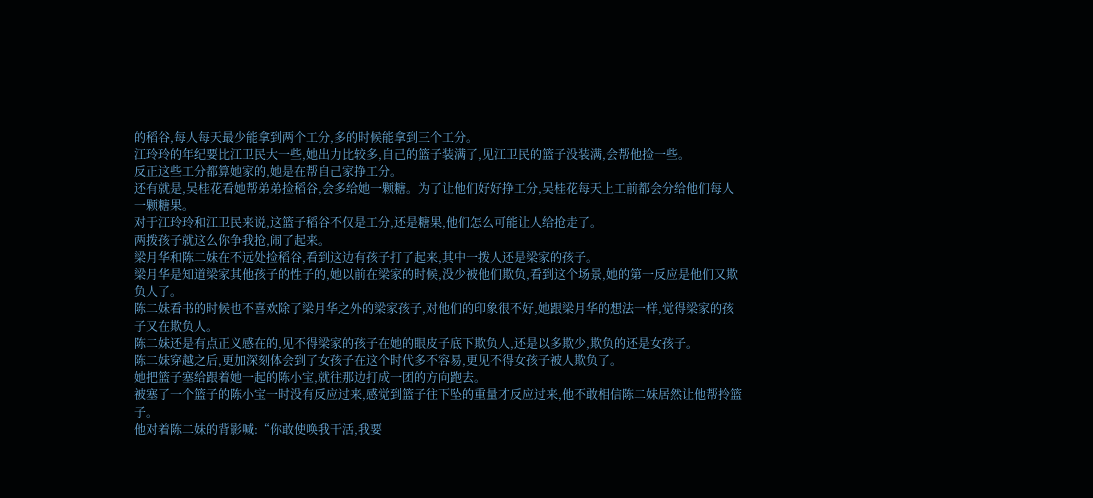的稻谷,每人每天最少能拿到两个工分,多的时候能拿到三个工分。
江玲玲的年纪要比江卫民大一些,她出力比较多,自己的篮子装满了,见江卫民的篮子没装满,会帮他捡一些。
反正这些工分都算她家的,她是在帮自己家挣工分。
还有就是,吴桂花看她帮弟弟捡稻谷,会多给她一颗糖。为了让他们好好挣工分,吴桂花每天上工前都会分给他们每人一颗糖果。
对于江玲玲和江卫民来说,这篮子稻谷不仅是工分,还是糖果,他们怎么可能让人给抢走了。
两拨孩子就这么你争我抢,闹了起来。
梁月华和陈二妹在不远处捡稻谷,看到这边有孩子打了起来,其中一拨人还是梁家的孩子。
梁月华是知道梁家其他孩子的性子的,她以前在梁家的时候,没少被他们欺负,看到这个场景,她的第一反应是他们又欺负人了。
陈二妹看书的时候也不喜欢除了梁月华之外的梁家孩子,对他们的印象很不好,她跟梁月华的想法一样,觉得梁家的孩子又在欺负人。
陈二妹还是有点正义感在的,见不得梁家的孩子在她的眼皮子底下欺负人,还是以多欺少,欺负的还是女孩子。
陈二妹穿越之后,更加深刻体会到了女孩子在这个时代多不容易,更见不得女孩子被人欺负了。
她把篮子塞给跟着她一起的陈小宝,就往那边打成一团的方向跑去。
被塞了一个篮子的陈小宝一时没有反应过来,感觉到篮子往下坠的重量才反应过来,他不敢相信陈二妹居然让他帮拎篮子。
他对着陈二妹的背影喊:“你敢使唤我干活,我要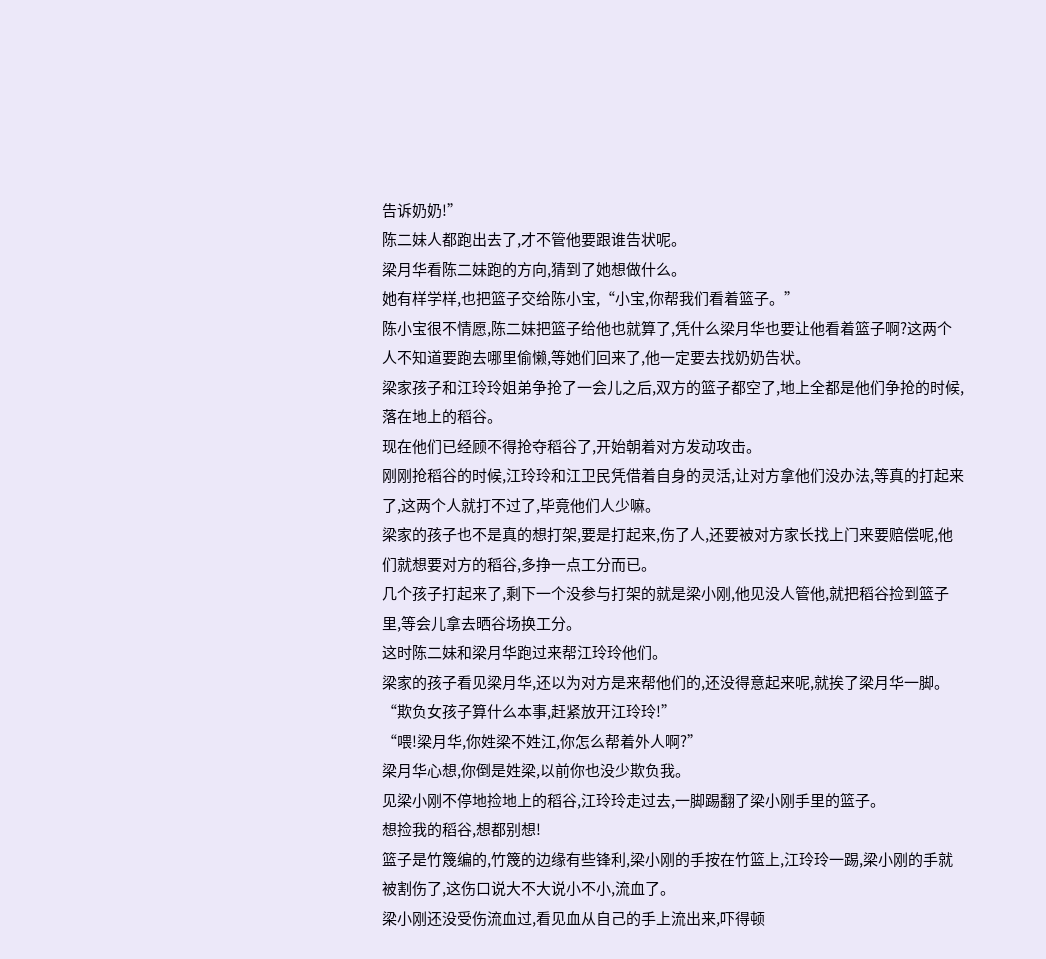告诉奶奶!”
陈二妹人都跑出去了,才不管他要跟谁告状呢。
梁月华看陈二妹跑的方向,猜到了她想做什么。
她有样学样,也把篮子交给陈小宝,“小宝,你帮我们看着篮子。”
陈小宝很不情愿,陈二妹把篮子给他也就算了,凭什么梁月华也要让他看着篮子啊?这两个人不知道要跑去哪里偷懒,等她们回来了,他一定要去找奶奶告状。
梁家孩子和江玲玲姐弟争抢了一会儿之后,双方的篮子都空了,地上全都是他们争抢的时候,落在地上的稻谷。
现在他们已经顾不得抢夺稻谷了,开始朝着对方发动攻击。
刚刚抢稻谷的时候,江玲玲和江卫民凭借着自身的灵活,让对方拿他们没办法,等真的打起来了,这两个人就打不过了,毕竟他们人少嘛。
梁家的孩子也不是真的想打架,要是打起来,伤了人,还要被对方家长找上门来要赔偿呢,他们就想要对方的稻谷,多挣一点工分而已。
几个孩子打起来了,剩下一个没参与打架的就是梁小刚,他见没人管他,就把稻谷捡到篮子里,等会儿拿去晒谷场换工分。
这时陈二妹和梁月华跑过来帮江玲玲他们。
梁家的孩子看见梁月华,还以为对方是来帮他们的,还没得意起来呢,就挨了梁月华一脚。
“欺负女孩子算什么本事,赶紧放开江玲玲!”
“喂!梁月华,你姓梁不姓江,你怎么帮着外人啊?”
梁月华心想,你倒是姓梁,以前你也没少欺负我。
见梁小刚不停地捡地上的稻谷,江玲玲走过去,一脚踢翻了梁小刚手里的篮子。
想捡我的稻谷,想都别想!
篮子是竹篾编的,竹篾的边缘有些锋利,梁小刚的手按在竹篮上,江玲玲一踢,梁小刚的手就被割伤了,这伤口说大不大说小不小,流血了。
梁小刚还没受伤流血过,看见血从自己的手上流出来,吓得顿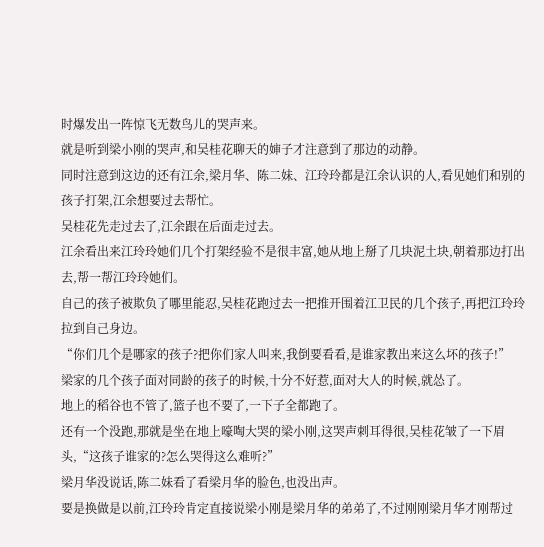时爆发出一阵惊飞无数鸟儿的哭声来。
就是听到梁小刚的哭声,和吴桂花聊天的婶子才注意到了那边的动静。
同时注意到这边的还有江余,梁月华、陈二妹、江玲玲都是江余认识的人,看见她们和别的孩子打架,江余想要过去帮忙。
吴桂花先走过去了,江余跟在后面走过去。
江余看出来江玲玲她们几个打架经验不是很丰富,她从地上掰了几块泥土块,朝着那边打出去,帮一帮江玲玲她们。
自己的孩子被欺负了哪里能忍,吴桂花跑过去一把推开围着江卫民的几个孩子,再把江玲玲拉到自己身边。
“你们几个是哪家的孩子?把你们家人叫来,我倒要看看,是谁家教出来这么坏的孩子!”
梁家的几个孩子面对同龄的孩子的时候,十分不好惹,面对大人的时候,就怂了。
地上的稻谷也不管了,篮子也不要了,一下子全都跑了。
还有一个没跑,那就是坐在地上嚎啕大哭的梁小刚,这哭声刺耳得很,吴桂花皱了一下眉头,“这孩子谁家的?怎么哭得这么难听?”
梁月华没说话,陈二妹看了看梁月华的脸色,也没出声。
要是换做是以前,江玲玲肯定直接说梁小刚是梁月华的弟弟了,不过刚刚梁月华才刚帮过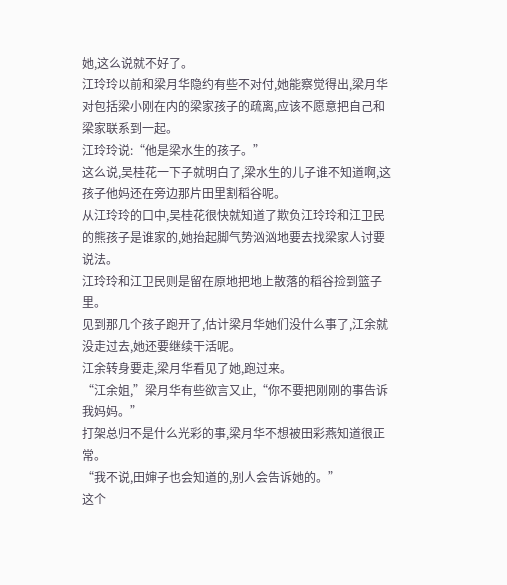她,这么说就不好了。
江玲玲以前和梁月华隐约有些不对付,她能察觉得出,梁月华对包括梁小刚在内的梁家孩子的疏离,应该不愿意把自己和梁家联系到一起。
江玲玲说:“他是梁水生的孩子。”
这么说,吴桂花一下子就明白了,梁水生的儿子谁不知道啊,这孩子他妈还在旁边那片田里割稻谷呢。
从江玲玲的口中,吴桂花很快就知道了欺负江玲玲和江卫民的熊孩子是谁家的,她抬起脚气势汹汹地要去找梁家人讨要说法。
江玲玲和江卫民则是留在原地把地上散落的稻谷捡到篮子里。
见到那几个孩子跑开了,估计梁月华她们没什么事了,江余就没走过去,她还要继续干活呢。
江余转身要走,梁月华看见了她,跑过来。
“江余姐,”梁月华有些欲言又止,“你不要把刚刚的事告诉我妈妈。”
打架总归不是什么光彩的事,梁月华不想被田彩燕知道很正常。
“我不说,田婶子也会知道的,别人会告诉她的。”
这个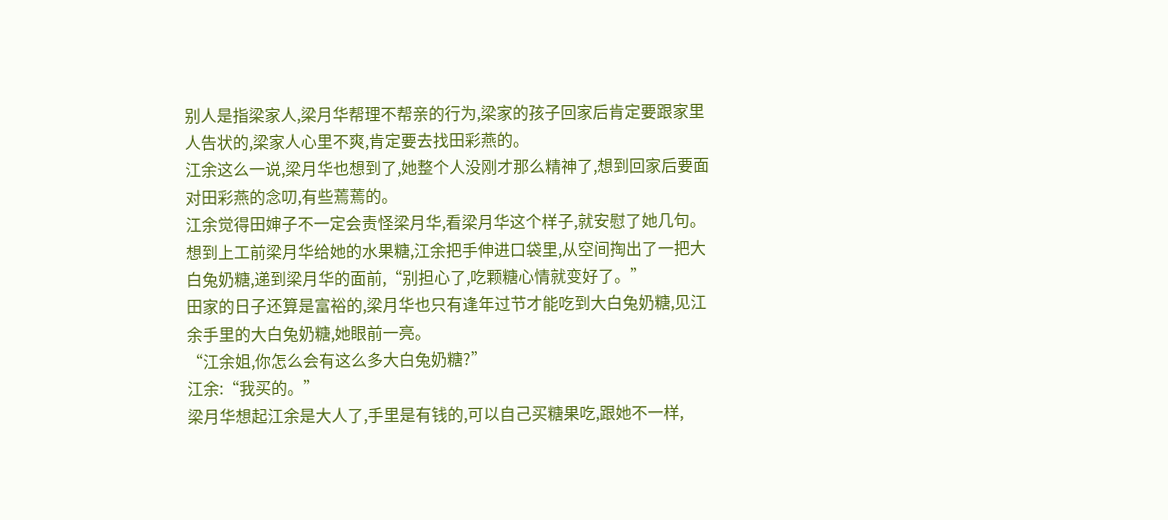别人是指梁家人,梁月华帮理不帮亲的行为,梁家的孩子回家后肯定要跟家里人告状的,梁家人心里不爽,肯定要去找田彩燕的。
江余这么一说,梁月华也想到了,她整个人没刚才那么精神了,想到回家后要面对田彩燕的念叨,有些蔫蔫的。
江余觉得田婶子不一定会责怪梁月华,看梁月华这个样子,就安慰了她几句。
想到上工前梁月华给她的水果糖,江余把手伸进口袋里,从空间掏出了一把大白兔奶糖,递到梁月华的面前,“别担心了,吃颗糖心情就变好了。”
田家的日子还算是富裕的,梁月华也只有逢年过节才能吃到大白兔奶糖,见江余手里的大白兔奶糖,她眼前一亮。
“江余姐,你怎么会有这么多大白兔奶糖?”
江余:“我买的。”
梁月华想起江余是大人了,手里是有钱的,可以自己买糖果吃,跟她不一样,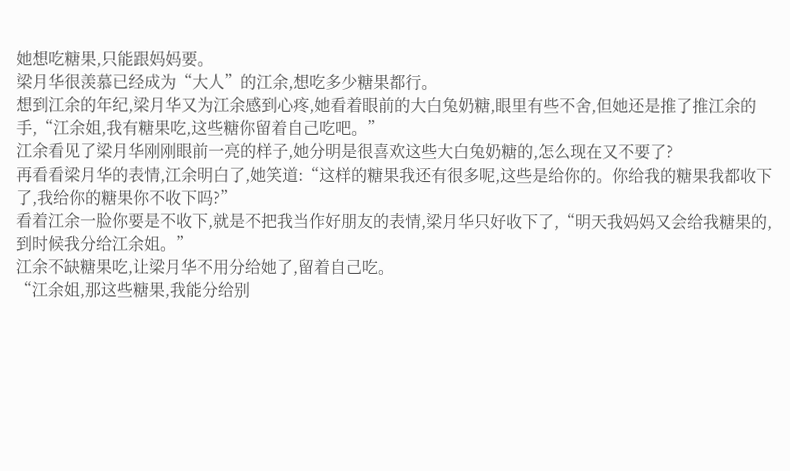她想吃糖果,只能跟妈妈要。
梁月华很羡慕已经成为“大人”的江余,想吃多少糖果都行。
想到江余的年纪,梁月华又为江余感到心疼,她看着眼前的大白兔奶糖,眼里有些不舍,但她还是推了推江余的手,“江余姐,我有糖果吃,这些糖你留着自己吃吧。”
江余看见了梁月华刚刚眼前一亮的样子,她分明是很喜欢这些大白兔奶糖的,怎么现在又不要了?
再看看梁月华的表情,江余明白了,她笑道:“这样的糖果我还有很多呢,这些是给你的。你给我的糖果我都收下了,我给你的糖果你不收下吗?”
看着江余一脸你要是不收下,就是不把我当作好朋友的表情,梁月华只好收下了,“明天我妈妈又会给我糖果的,到时候我分给江余姐。”
江余不缺糖果吃,让梁月华不用分给她了,留着自己吃。
“江余姐,那这些糖果,我能分给别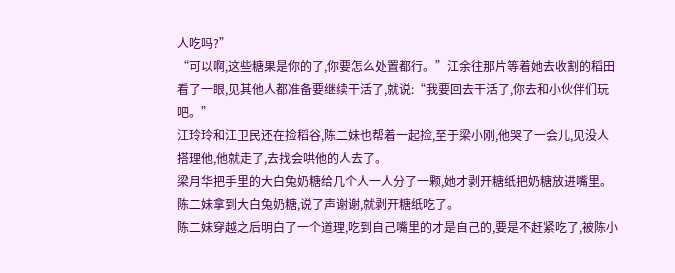人吃吗?”
“可以啊,这些糖果是你的了,你要怎么处置都行。”江余往那片等着她去收割的稻田看了一眼,见其他人都准备要继续干活了,就说:“我要回去干活了,你去和小伙伴们玩吧。”
江玲玲和江卫民还在捡稻谷,陈二妹也帮着一起捡,至于梁小刚,他哭了一会儿,见没人搭理他,他就走了,去找会哄他的人去了。
梁月华把手里的大白兔奶糖给几个人一人分了一颗,她才剥开糖纸把奶糖放进嘴里。
陈二妹拿到大白兔奶糖,说了声谢谢,就剥开糖纸吃了。
陈二妹穿越之后明白了一个道理,吃到自己嘴里的才是自己的,要是不赶紧吃了,被陈小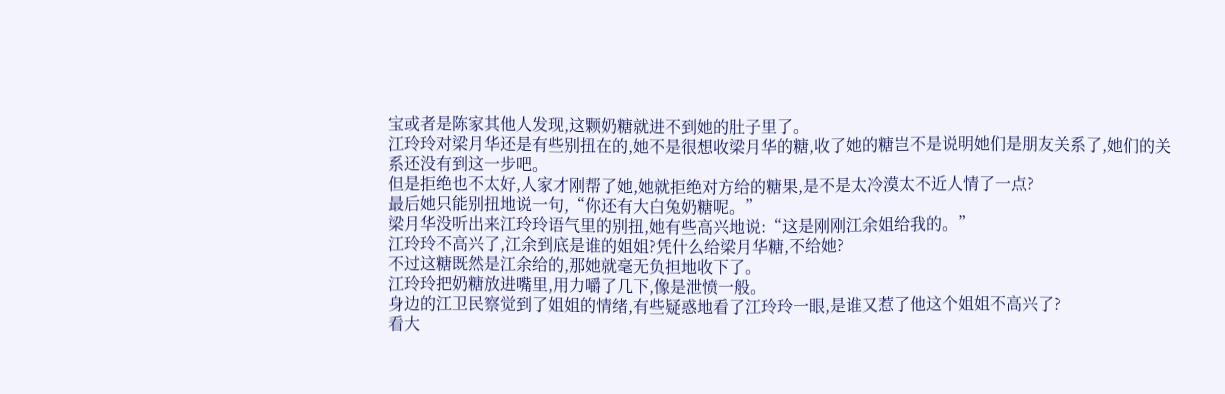宝或者是陈家其他人发现,这颗奶糖就进不到她的肚子里了。
江玲玲对梁月华还是有些别扭在的,她不是很想收梁月华的糖,收了她的糖岂不是说明她们是朋友关系了,她们的关系还没有到这一步吧。
但是拒绝也不太好,人家才刚帮了她,她就拒绝对方给的糖果,是不是太冷漠太不近人情了一点?
最后她只能别扭地说一句,“你还有大白兔奶糖呢。”
梁月华没听出来江玲玲语气里的别扭,她有些高兴地说:“这是刚刚江余姐给我的。”
江玲玲不高兴了,江余到底是谁的姐姐?凭什么给梁月华糖,不给她?
不过这糖既然是江余给的,那她就毫无负担地收下了。
江玲玲把奶糖放进嘴里,用力嚼了几下,像是泄愤一般。
身边的江卫民察觉到了姐姐的情绪,有些疑惑地看了江玲玲一眼,是谁又惹了他这个姐姐不高兴了?
看大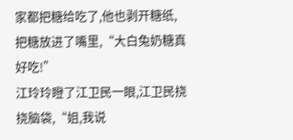家都把糖给吃了,他也剥开糖纸,把糖放进了嘴里,“大白兔奶糖真好吃!”
江玲玲瞪了江卫民一眼,江卫民挠挠脑袋,“姐,我说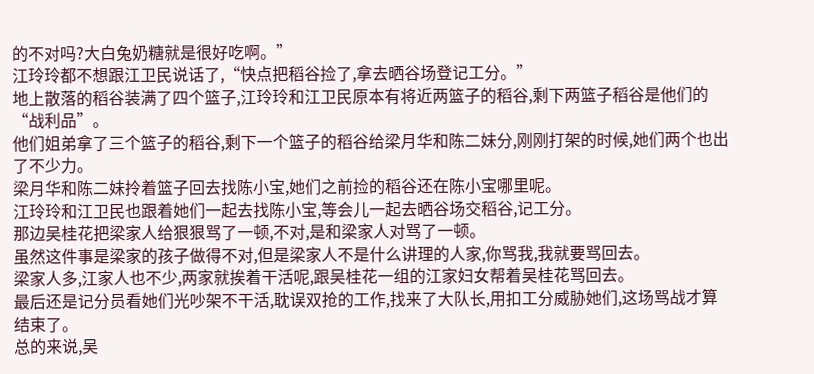的不对吗?大白兔奶糖就是很好吃啊。”
江玲玲都不想跟江卫民说话了,“快点把稻谷捡了,拿去晒谷场登记工分。”
地上散落的稻谷装满了四个篮子,江玲玲和江卫民原本有将近两篮子的稻谷,剩下两篮子稻谷是他们的“战利品”。
他们姐弟拿了三个篮子的稻谷,剩下一个篮子的稻谷给梁月华和陈二妹分,刚刚打架的时候,她们两个也出了不少力。
梁月华和陈二妹拎着篮子回去找陈小宝,她们之前捡的稻谷还在陈小宝哪里呢。
江玲玲和江卫民也跟着她们一起去找陈小宝,等会儿一起去晒谷场交稻谷,记工分。
那边吴桂花把梁家人给狠狠骂了一顿,不对,是和梁家人对骂了一顿。
虽然这件事是梁家的孩子做得不对,但是梁家人不是什么讲理的人家,你骂我,我就要骂回去。
梁家人多,江家人也不少,两家就挨着干活呢,跟吴桂花一组的江家妇女帮着吴桂花骂回去。
最后还是记分员看她们光吵架不干活,耽误双抢的工作,找来了大队长,用扣工分威胁她们,这场骂战才算结束了。
总的来说,吴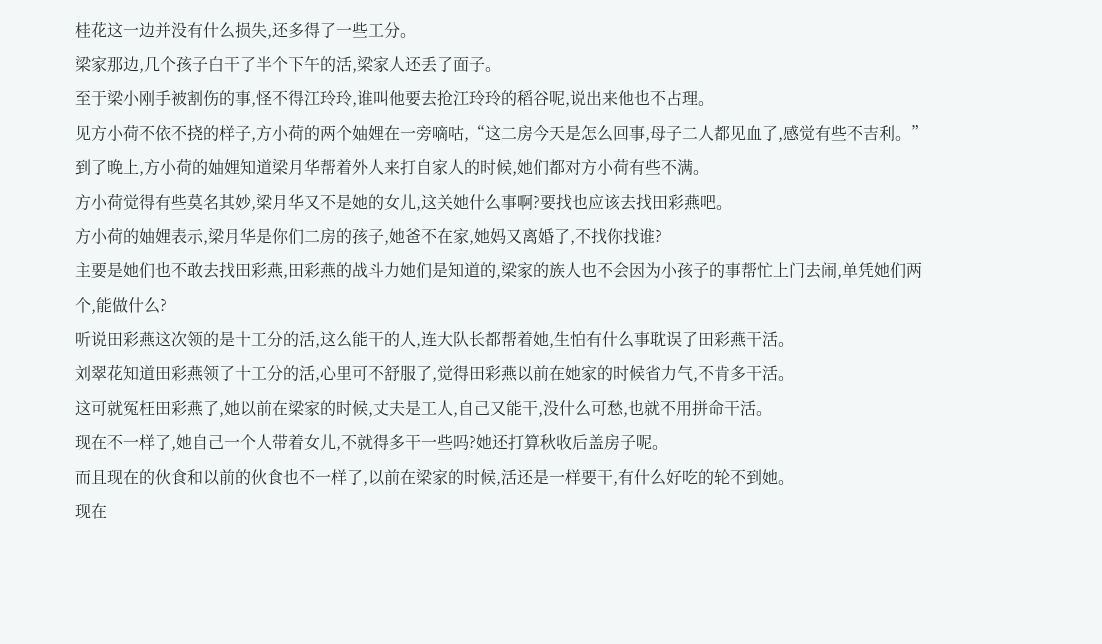桂花这一边并没有什么损失,还多得了一些工分。
梁家那边,几个孩子白干了半个下午的活,梁家人还丢了面子。
至于梁小刚手被割伤的事,怪不得江玲玲,谁叫他要去抢江玲玲的稻谷呢,说出来他也不占理。
见方小荷不依不挠的样子,方小荷的两个妯娌在一旁嘀咕,“这二房今天是怎么回事,母子二人都见血了,感觉有些不吉利。”
到了晚上,方小荷的妯娌知道梁月华帮着外人来打自家人的时候,她们都对方小荷有些不满。
方小荷觉得有些莫名其妙,梁月华又不是她的女儿,这关她什么事啊?要找也应该去找田彩燕吧。
方小荷的妯娌表示,梁月华是你们二房的孩子,她爸不在家,她妈又离婚了,不找你找谁?
主要是她们也不敢去找田彩燕,田彩燕的战斗力她们是知道的,梁家的族人也不会因为小孩子的事帮忙上门去闹,单凭她们两个,能做什么?
听说田彩燕这次领的是十工分的活,这么能干的人,连大队长都帮着她,生怕有什么事耽误了田彩燕干活。
刘翠花知道田彩燕领了十工分的活,心里可不舒服了,觉得田彩燕以前在她家的时候省力气,不肯多干活。
这可就冤枉田彩燕了,她以前在梁家的时候,丈夫是工人,自己又能干,没什么可愁,也就不用拼命干活。
现在不一样了,她自己一个人带着女儿,不就得多干一些吗?她还打算秋收后盖房子呢。
而且现在的伙食和以前的伙食也不一样了,以前在梁家的时候,活还是一样要干,有什么好吃的轮不到她。
现在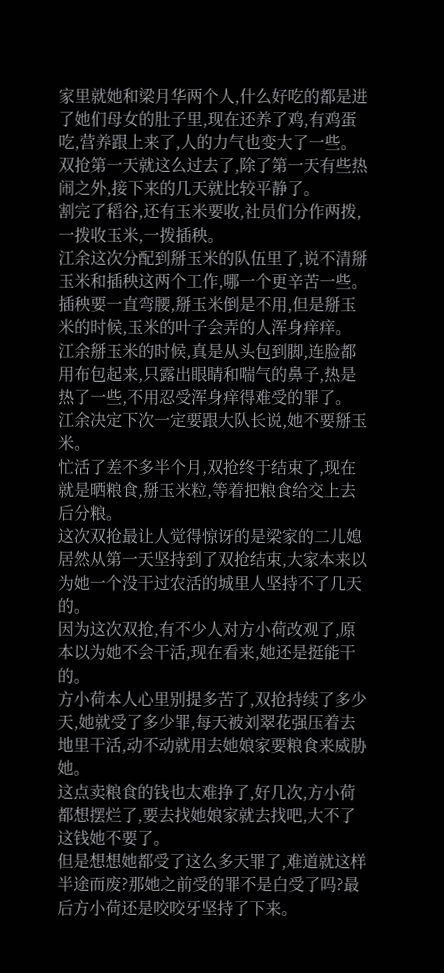家里就她和梁月华两个人,什么好吃的都是进了她们母女的肚子里,现在还养了鸡,有鸡蛋吃,营养跟上来了,人的力气也变大了一些。
双抢第一天就这么过去了,除了第一天有些热闹之外,接下来的几天就比较平静了。
割完了稻谷,还有玉米要收,社员们分作两拨,一拨收玉米,一拨插秧。
江余这次分配到掰玉米的队伍里了,说不清掰玉米和插秧这两个工作,哪一个更辛苦一些。
插秧要一直弯腰,掰玉米倒是不用,但是掰玉米的时候,玉米的叶子会弄的人浑身痒痒。
江余掰玉米的时候,真是从头包到脚,连脸都用布包起来,只露出眼睛和喘气的鼻子,热是热了一些,不用忍受浑身痒得难受的罪了。
江余决定下次一定要跟大队长说,她不要掰玉米。
忙活了差不多半个月,双抢终于结束了,现在就是晒粮食,掰玉米粒,等着把粮食给交上去后分粮。
这次双抢最让人觉得惊讶的是梁家的二儿媳居然从第一天坚持到了双抢结束,大家本来以为她一个没干过农活的城里人坚持不了几天的。
因为这次双抢,有不少人对方小荷改观了,原本以为她不会干活,现在看来,她还是挺能干的。
方小荷本人心里别提多苦了,双抢持续了多少天,她就受了多少罪,每天被刘翠花强压着去地里干活,动不动就用去她娘家要粮食来威胁她。
这点卖粮食的钱也太难挣了,好几次,方小荷都想摆烂了,要去找她娘家就去找吧,大不了这钱她不要了。
但是想想她都受了这么多天罪了,难道就这样半途而废?那她之前受的罪不是白受了吗?最后方小荷还是咬咬牙坚持了下来。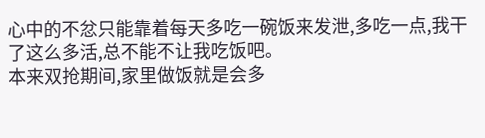心中的不忿只能靠着每天多吃一碗饭来发泄,多吃一点,我干了这么多活,总不能不让我吃饭吧。
本来双抢期间,家里做饭就是会多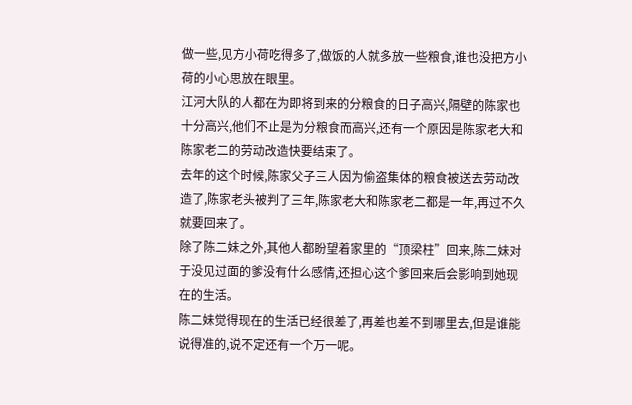做一些,见方小荷吃得多了,做饭的人就多放一些粮食,谁也没把方小荷的小心思放在眼里。
江河大队的人都在为即将到来的分粮食的日子高兴,隔壁的陈家也十分高兴,他们不止是为分粮食而高兴,还有一个原因是陈家老大和陈家老二的劳动改造快要结束了。
去年的这个时候,陈家父子三人因为偷盗集体的粮食被送去劳动改造了,陈家老头被判了三年,陈家老大和陈家老二都是一年,再过不久就要回来了。
除了陈二妹之外,其他人都盼望着家里的“顶梁柱”回来,陈二妹对于没见过面的爹没有什么感情,还担心这个爹回来后会影响到她现在的生活。
陈二妹觉得现在的生活已经很差了,再差也差不到哪里去,但是谁能说得准的,说不定还有一个万一呢。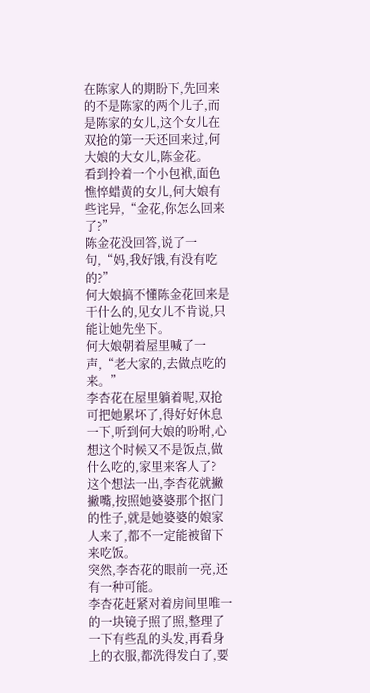在陈家人的期盼下,先回来的不是陈家的两个儿子,而是陈家的女儿,这个女儿在双抢的第一天还回来过,何大娘的大女儿,陈金花。
看到拎着一个小包袱,面色憔悴蜡黄的女儿,何大娘有些诧异,“金花,你怎么回来了?”
陈金花没回答,说了一句,“妈,我好饿,有没有吃的?”
何大娘搞不懂陈金花回来是干什么的,见女儿不肯说,只能让她先坐下。
何大娘朝着屋里喊了一声,“老大家的,去做点吃的来。”
李杏花在屋里躺着呢,双抢可把她累坏了,得好好休息一下,听到何大娘的吩咐,心想这个时候又不是饭点,做什么吃的,家里来客人了?
这个想法一出,李杏花就撇撇嘴,按照她婆婆那个抠门的性子,就是她婆婆的娘家人来了,都不一定能被留下来吃饭。
突然,李杏花的眼前一亮,还有一种可能。
李杏花赶紧对着房间里唯一的一块镜子照了照,整理了一下有些乱的头发,再看身上的衣服,都洗得发白了,要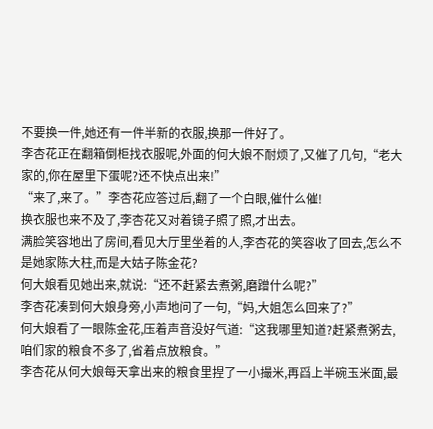不要换一件,她还有一件半新的衣服,换那一件好了。
李杏花正在翻箱倒柜找衣服呢,外面的何大娘不耐烦了,又催了几句,“老大家的,你在屋里下蛋呢?还不快点出来!”
“来了,来了。”李杏花应答过后,翻了一个白眼,催什么催!
换衣服也来不及了,李杏花又对着镜子照了照,才出去。
满脸笑容地出了房间,看见大厅里坐着的人,李杏花的笑容收了回去,怎么不是她家陈大柱,而是大姑子陈金花?
何大娘看见她出来,就说:“还不赶紧去煮粥,磨蹭什么呢?”
李杏花凑到何大娘身旁,小声地问了一句,“妈,大姐怎么回来了?”
何大娘看了一眼陈金花,压着声音没好气道:“这我哪里知道?赶紧煮粥去,咱们家的粮食不多了,省着点放粮食。”
李杏花从何大娘每天拿出来的粮食里捏了一小撮米,再舀上半碗玉米面,最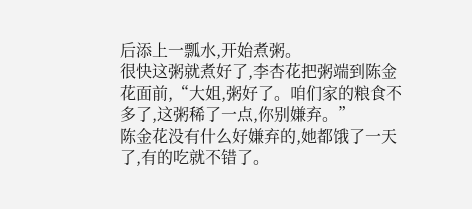后添上一瓢水,开始煮粥。
很快这粥就煮好了,李杏花把粥端到陈金花面前,“大姐,粥好了。咱们家的粮食不多了,这粥稀了一点,你别嫌弃。”
陈金花没有什么好嫌弃的,她都饿了一天了,有的吃就不错了。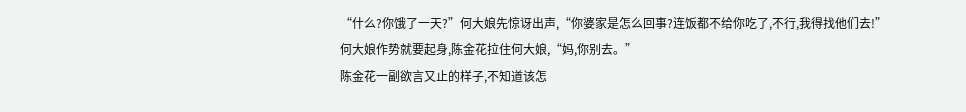“什么?你饿了一天?”何大娘先惊讶出声,“你婆家是怎么回事?连饭都不给你吃了,不行,我得找他们去!”
何大娘作势就要起身,陈金花拉住何大娘,“妈,你别去。”
陈金花一副欲言又止的样子,不知道该怎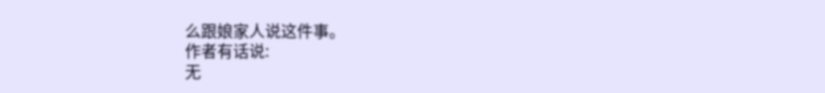么跟娘家人说这件事。
作者有话说:
无